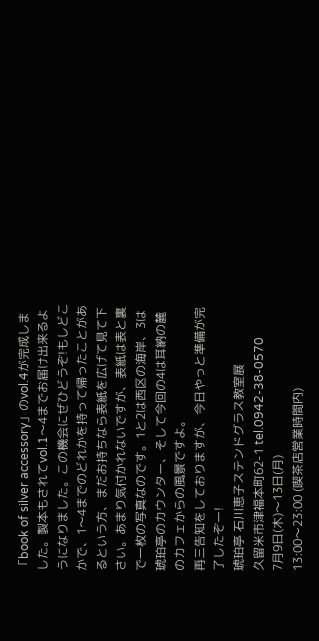「book of silver accessory」のvol.4が完成しました。製本もされてvol.1〜4までお届け出来るようになりました。この機会にぜひどうぞ!もしどこかで、1〜4までのどれかを持って帰ったことがあるという方、まだお持ちなら表紙を広げて見て下さい。あまり気付かれないですが、表紙は表と裏で一枚の写真なのです。1と2は西区の海岸、3は琥珀亭のカウンター、そして今回の4は耳納の麓のカフェからの風景ですよ。
再三告知をしておりますが、今日やっと準備が完了したぞー!
琥珀亭 石川恵子ステンドグラス教室展
久留米市津福本町62-1 tel.0942-38-0570
7月9日(木)〜13日(月)
13:00〜23:00 (喫茶店営業時間内)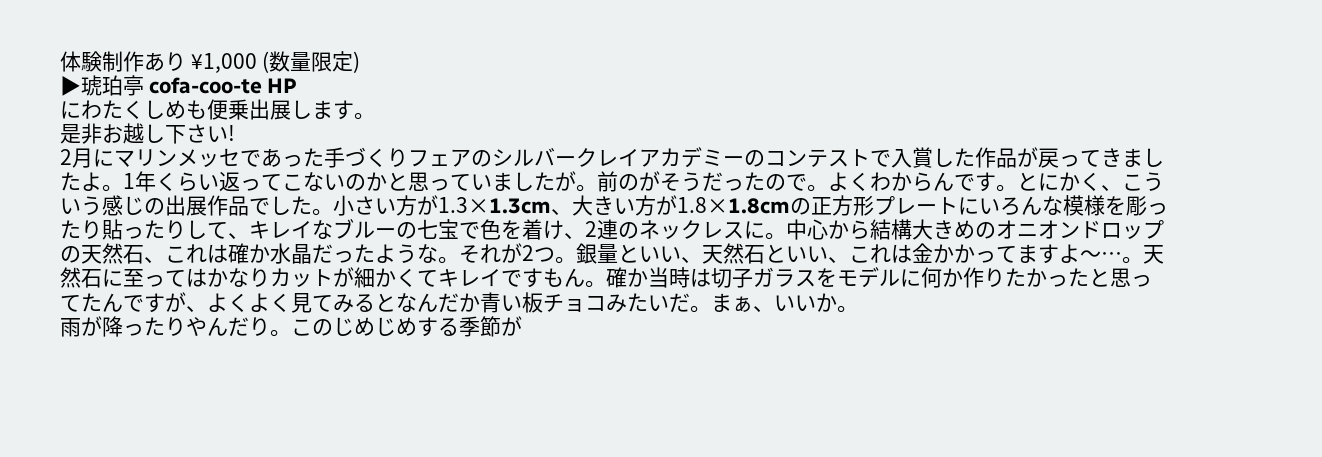体験制作あり ¥1,000 (数量限定)
▶琥珀亭 cofa-coo-te HP
にわたくしめも便乗出展します。
是非お越し下さい!
2月にマリンメッセであった手づくりフェアのシルバークレイアカデミーのコンテストで入賞した作品が戻ってきましたよ。1年くらい返ってこないのかと思っていましたが。前のがそうだったので。よくわからんです。とにかく、こういう感じの出展作品でした。小さい方が1.3×1.3cm、大きい方が1.8×1.8cmの正方形プレートにいろんな模様を彫ったり貼ったりして、キレイなブルーの七宝で色を着け、2連のネックレスに。中心から結構大きめのオニオンドロップの天然石、これは確か水晶だったような。それが2つ。銀量といい、天然石といい、これは金かかってますよ〜…。天然石に至ってはかなりカットが細かくてキレイですもん。確か当時は切子ガラスをモデルに何か作りたかったと思ってたんですが、よくよく見てみるとなんだか青い板チョコみたいだ。まぁ、いいか。
雨が降ったりやんだり。このじめじめする季節が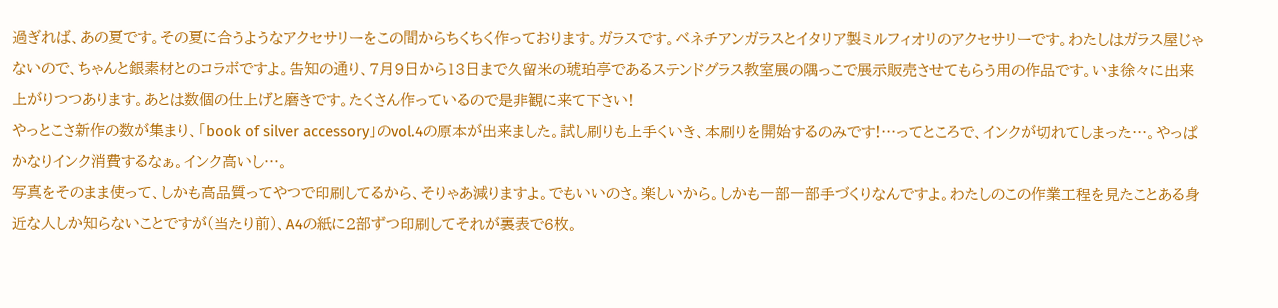過ぎれば、あの夏です。その夏に合うようなアクセサリーをこの間からちくちく作っております。ガラスです。ベネチアンガラスとイタリア製ミルフィオリのアクセサリーです。わたしはガラス屋じゃないので、ちゃんと銀素材とのコラボですよ。告知の通り、7月9日から13日まで久留米の琥珀亭であるステンドグラス教室展の隅っこで展示販売させてもらう用の作品です。いま徐々に出来上がりつつあります。あとは数個の仕上げと磨きです。たくさん作っているので是非観に来て下さい!
やっとこさ新作の数が集まり、「book of silver accessory」のvol.4の原本が出来ました。試し刷りも上手くいき、本刷りを開始するのみです!…ってところで、インクが切れてしまった…。やっぱかなりインク消費するなぁ。インク高いし…。
写真をそのまま使って、しかも高品質ってやつで印刷してるから、そりゃあ減りますよ。でもいいのさ。楽しいから。しかも一部一部手づくりなんですよ。わたしのこの作業工程を見たことある身近な人しか知らないことですが(当たり前)、A4の紙に2部ずつ印刷してそれが裏表で6枚。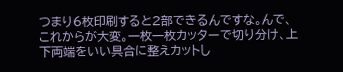つまり6枚印刷すると2部できるんですな。んで、これからが大変。一枚一枚カッターで切り分け、上下両端をいい具合に整えカットし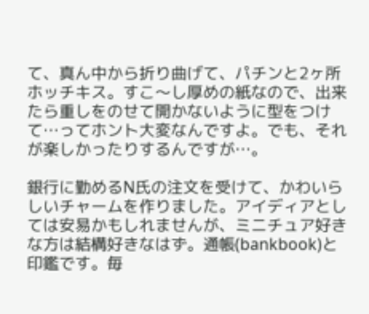て、真ん中から折り曲げて、パチンと2ヶ所ホッチキス。すこ〜し厚めの紙なので、出来たら重しをのせて開かないように型をつけて…ってホント大変なんですよ。でも、それが楽しかったりするんですが…。

銀行に勤めるN氏の注文を受けて、かわいらしいチャームを作りました。アイディアとしては安易かもしれませんが、ミニチュア好きな方は結構好きなはず。通帳(bankbook)と印鑑です。毎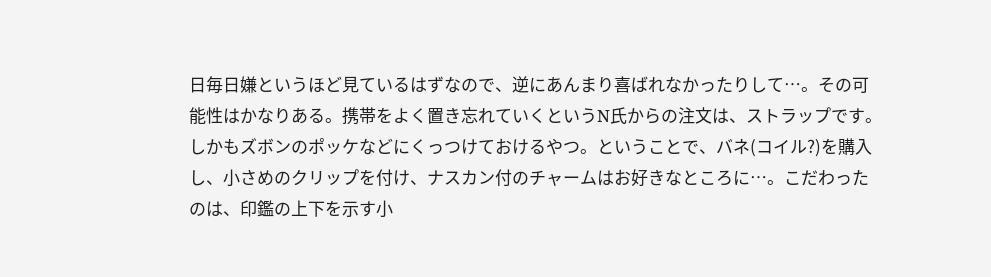日毎日嫌というほど見ているはずなので、逆にあんまり喜ばれなかったりして…。その可能性はかなりある。携帯をよく置き忘れていくというN氏からの注文は、ストラップです。しかもズボンのポッケなどにくっつけておけるやつ。ということで、バネ(コイル?)を購入し、小さめのクリップを付け、ナスカン付のチャームはお好きなところに…。こだわったのは、印鑑の上下を示す小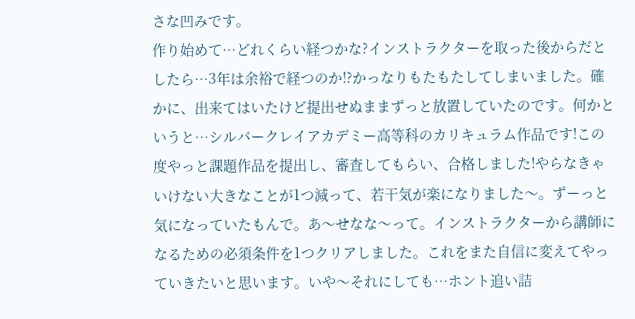さな凹みです。
作り始めて…どれくらい経つかな?インストラクターを取った後からだとしたら…3年は余裕で経つのか!?かっなりもたもたしてしまいました。確かに、出来てはいたけど提出せぬままずっと放置していたのです。何かというと…シルバークレイアカデミー高等科のカリキュラム作品です!この度やっと課題作品を提出し、審査してもらい、合格しました!やらなきゃいけない大きなことが1つ減って、若干気が楽になりました〜。ずーっと気になっていたもんで。あ〜せなな〜って。インストラクターから講師になるための必須条件を1つクリアしました。これをまた自信に変えてやっていきたいと思います。いや〜それにしても…ホント追い詰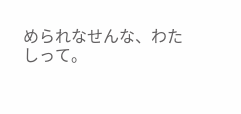められなせんな、わたしって。